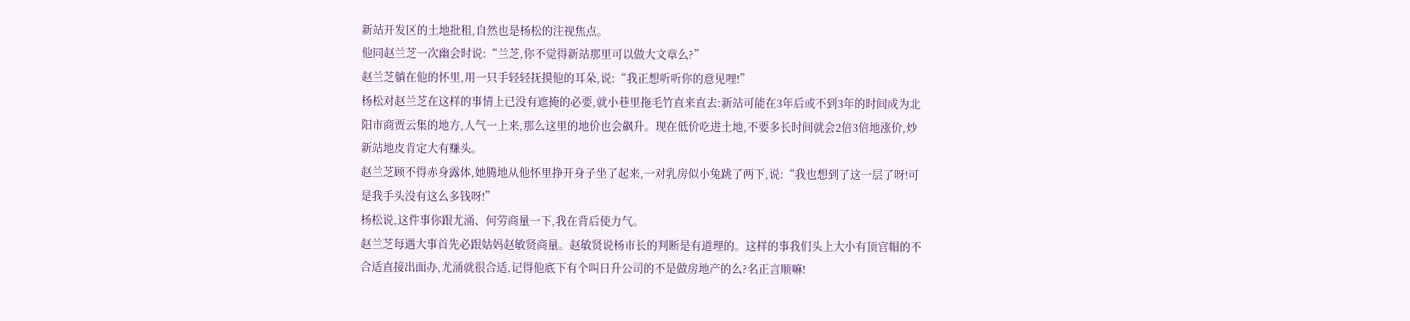新站开发区的土地批租,自然也是杨松的注视焦点。
他同赵兰芝一次幽会时说:“兰芝,你不觉得新站那里可以做大文章么?”
赵兰芝躺在他的怀里,用一只手轻轻抚摸他的耳朵,说:“我正想听听你的意见哩!”
杨松对赵兰芝在这样的事情上已没有遮掩的必要,就小巷里拖毛竹直来直去:新站可能在3年后或不到3年的时间成为北阳市商贾云集的地方,人气一上来,那么这里的地价也会飙升。现在低价吃进土地,不要多长时间就会2倍3倍地涨价,炒新站地皮肯定大有赚头。
赵兰芝顾不得赤身露体,她腾地从他怀里挣开身子坐了起来,一对乳房似小兔跳了两下,说:“我也想到了这一层了呀!可是我手头没有这么多钱呀!”
杨松说,这件事你跟尤涌、何劳商量一下,我在背后使力气。
赵兰芝每遇大事首先必跟姑妈赵敏贤商量。赵敏贤说杨市长的判断是有道理的。这样的事我们头上大小有顶官帽的不合适直接出面办,尤涌就很合适,记得他底下有个叫日升公司的不是做房地产的么?名正言顺嘛!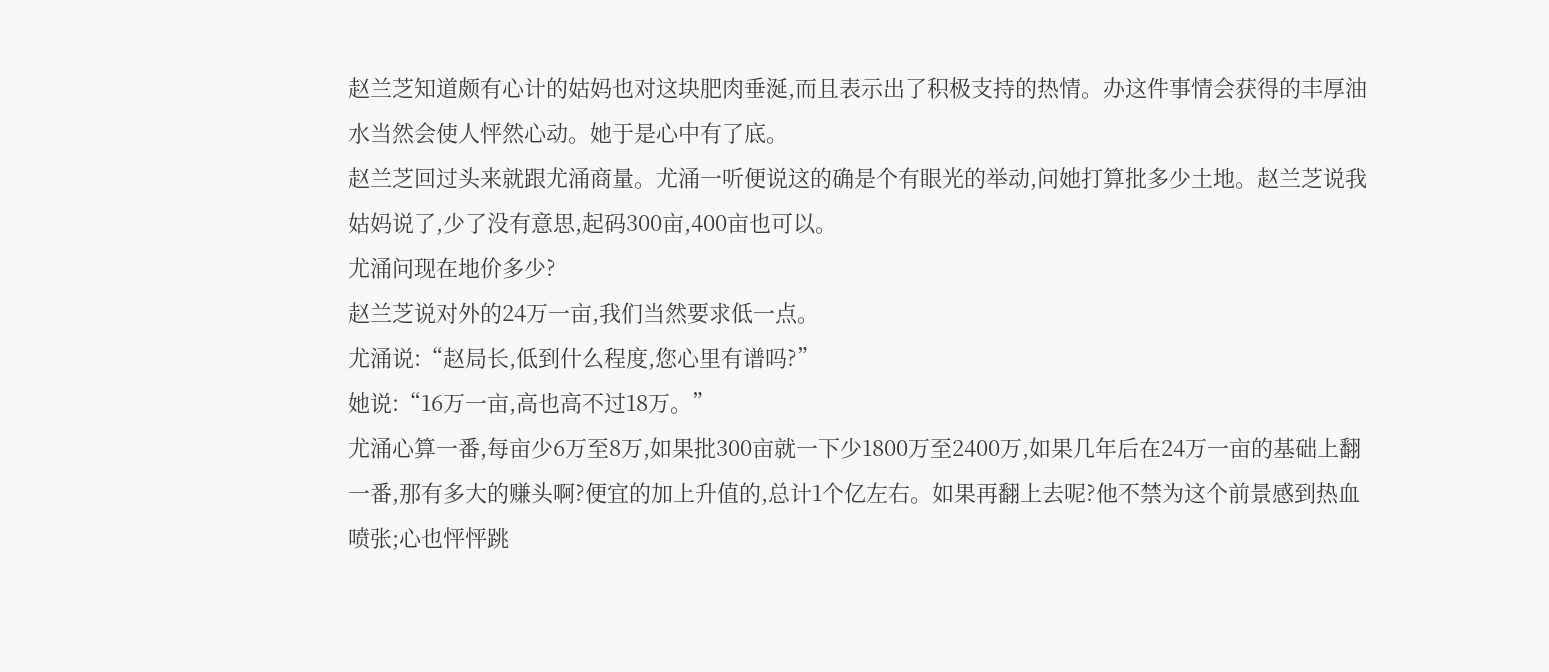赵兰芝知道颇有心计的姑妈也对这块肥肉垂涎,而且表示出了积极支持的热情。办这件事情会获得的丰厚油水当然会使人怦然心动。她于是心中有了底。
赵兰芝回过头来就跟尤涌商量。尤涌一听便说这的确是个有眼光的举动,问她打算批多少土地。赵兰芝说我姑妈说了,少了没有意思,起码300亩,400亩也可以。
尤涌问现在地价多少?
赵兰芝说对外的24万一亩,我们当然要求低一点。
尤涌说:“赵局长,低到什么程度,您心里有谱吗?”
她说:“16万一亩,高也高不过18万。”
尤涌心算一番,每亩少6万至8万,如果批300亩就一下少1800万至2400万,如果几年后在24万一亩的基础上翻一番,那有多大的赚头啊?便宜的加上升值的,总计1个亿左右。如果再翻上去呢?他不禁为这个前景感到热血喷张;心也怦怦跳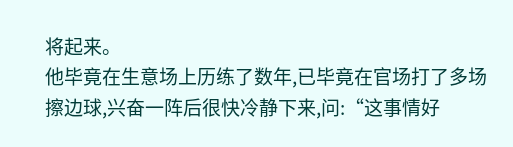将起来。
他毕竟在生意场上历练了数年,已毕竟在官场打了多场擦边球,兴奋一阵后很快冷静下来,问:“这事情好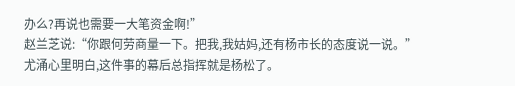办么?再说也需要一大笔资金啊!”
赵兰芝说:“你跟何劳商量一下。把我,我姑妈,还有杨市长的态度说一说。”
尤涌心里明白,这件事的幕后总指挥就是杨松了。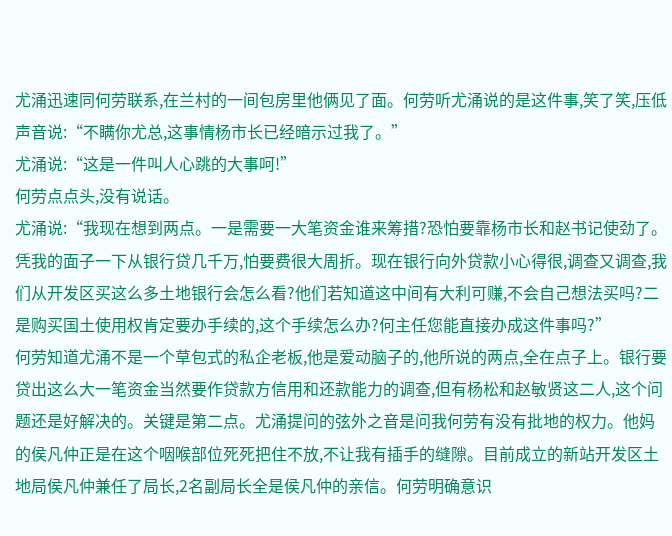尤涌迅速同何劳联系,在兰村的一间包房里他俩见了面。何劳听尤涌说的是这件事,笑了笑,压低声音说:“不瞒你尤总,这事情杨市长已经暗示过我了。”
尤涌说:“这是一件叫人心跳的大事呵!”
何劳点点头,没有说话。
尤涌说:“我现在想到两点。一是需要一大笔资金谁来筹措?恐怕要靠杨市长和赵书记使劲了。凭我的面子一下从银行贷几千万,怕要费很大周折。现在银行向外贷款小心得很,调查又调查,我们从开发区买这么多土地银行会怎么看?他们若知道这中间有大利可赚,不会自己想法买吗?二是购买国土使用权肯定要办手续的,这个手续怎么办?何主任您能直接办成这件事吗?”
何劳知道尤涌不是一个草包式的私企老板,他是爱动脑子的,他所说的两点,全在点子上。银行要贷出这么大一笔资金当然要作贷款方信用和还款能力的调查,但有杨松和赵敏贤这二人,这个问题还是好解决的。关键是第二点。尤涌提问的弦外之音是问我何劳有没有批地的权力。他妈的侯凡仲正是在这个咽喉部位死死把住不放,不让我有插手的缝隙。目前成立的新站开发区土地局侯凡仲兼任了局长,2名副局长全是侯凡仲的亲信。何劳明确意识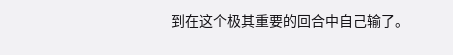到在这个极其重要的回合中自己输了。